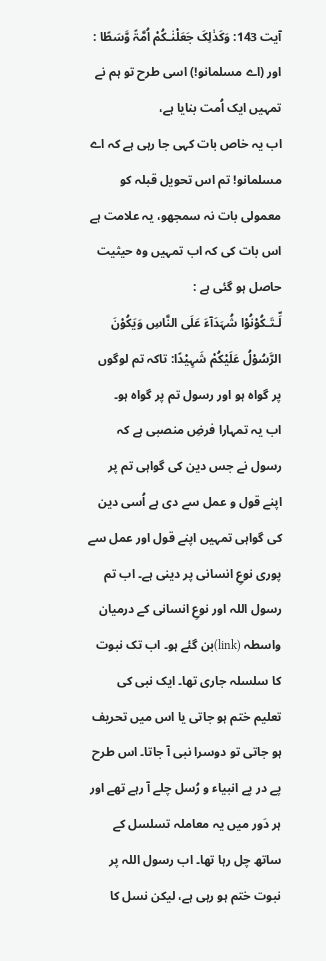آیت 143: وَکَذٰلِکَ جَعَلْنٰـکُمْ اُمَّۃً وَّسَطًا : اور (اے مسلمانو!) اسی طرح تو ہم نے تمہیں ایک اُمت بنایا ہے،
اب یہ خاص بات کہی جا رہی ہے کہ اے مسلمانو! تم اس تحویل قبلہ کو معمولی بات نہ سمجھو، یہ علامت ہے اس بات کی کہ اب تمہیں وہ حیثیت حاصل ہو گئی ہے :
لِّـتَـکُوْنُوْا شُہَدَآءَ عَلَی النَّاسِ وَیَکُوْنَ الرَّسُوْلُ عَلَیْکُمْ شَہِیْدًا: تاکہ تم لوگوں پر گواہ ہو اور رسول تم پر گواہ ہو۔
اب یہ تمہارا فرضِ منصبی ہے کہ رسول نے جس دین کی گواہی تم پر اپنے قول و عمل سے دی ہے اُسی دین کی گواہی تمہیں اپنے قول اور عمل سے پوری نوعِ انسانی پر دینی ہے۔ اب تم رسول اللہ اور نوعِ انسانی کے درمیان واسطہ (link)بن گئے ہو۔ اب تک نبوت کا سلسلہ جاری تھا۔ ایک نبی کی تعلیم ختم ہو جاتی یا اس میں تحریف ہو جاتی تو دوسرا نبی آ جاتا۔ اس طرح پے در پے انبیاء و رُسل چلے آ رہے تھے اور ہر دَور میں یہ معاملہ تسلسل کے ساتھ چل رہا تھا۔ اب رسول اللہ پر نبوت ختم ہو رہی ہے، لیکن نسل کا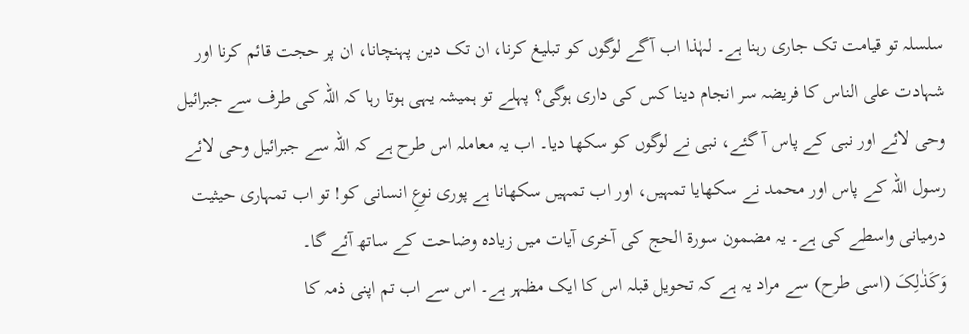سلسلہ تو قیامت تک جاری رہنا ہے۔ لہٰذا اب آگے لوگوں کو تبلیغ کرنا، ان تک دین پہنچانا، ان پر حجت قائم کرنا اور شہادت علی الناس کا فریضہ سر انجام دینا کس کی داری ہوگی؟ پہلے تو ہمیشہ یہی ہوتا رہا کہ اللہ کی طرف سے جبرائیل وحی لائے اور نبی کے پاس آ گئے، نبی نے لوگوں کو سکھا دیا۔ اب یہ معاملہ اس طرح ہے کہ اللہ سے جبرائیل وحی لائے رسول اللہ کے پاس اور محمد نے سکھایا تمہیں، اور اب تمہیں سکھانا ہے پوری نوعِ انسانی کو! تو اب تمہاری حیثیت درمیانی واسطے کی ہے۔ یہ مضمون سورۃ الحج کی آخری آیات میں زیادہ وضاحت کے ساتھ آئے گا۔
وَکَذٰلِکَ (اسی طرح) سے مراد یہ ہے کہ تحویل قبلہ اس کا ایک مظہر ہے۔ اس سے اب تم اپنی ذمہ کا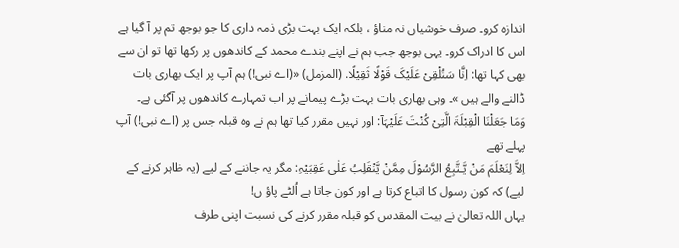اندازہ کرو۔ صرف خوشیاں نہ مناؤ ، بلکہ ایک بہت بڑی ذمہ داری کا جو بوجھ تم پر آ گیا ہے اس کا ادراک کرو۔ یہی بوجھ جب ہم نے اپنے بندے محمد کے کاندھوں پر رکھا تھا تو ان سے بھی کہا تھا: اِنَّا سَنُلْقِیْ عَلَیْکَ قَوْلًا ثَقِیْلًا. (المزمل) «(اے نبی!) ہم آپ پر ایک بھاری بات ڈالنے والے ہیں »۔ وہی بھاری بات بہت بڑے پیمانے پر اب تمہارے کاندھوں پر آگئی ہے۔
وَمَا جَعَلْنَا الْقِبْلَۃَ الَّتِیْ کُنْتَ عَلَیْہَآ: اور نہیں مقرر کیا تھا ہم نے وہ قبلہ جس پر (اے نبی!) آپ پہلے تھے
اِلاَّ لِنَعْلَمَ مَنْ یَّـتَّبِعُ الرَّسُوْلَ مِمَّنْ یَّنْقَلِبُ عَلٰی عَقِبَیْہِ: مگر یہ جاننے کے لیے (یہ ظاہر کرنے کے لیے) کہ کون رسول کا اتباع کرتا ہے اور کون جاتا ہے اُلٹے پاؤ ں!
یہاں اللہ تعالیٰ نے بیت المقدس کو قبلہ مقرر کرنے کی نسبت اپنی طرف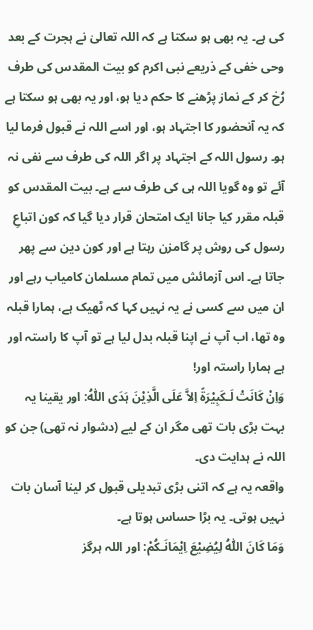کی ہے۔ یہ بھی ہو سکتا ہے کہ اللہ تعالیٰ نے ہجرت کے بعد وحی خفی کے ذریعے نبی اکرم کو بیت المقدس کی طرف رُخ کر کے نماز پڑھنے کا حکم دیا ہو، اور یہ بھی ہو سکتا ہے کہ یہ آنحضور کا اجتہاد ہو، اور اسے اللہ نے قبول فرما لیا ہو۔ رسول اللہ کے اجتہاد پر اگر اللہ کی طرف سے نفی نہ آئے تو وہ گویا اللہ ہی کی طرف سے ہے۔ بیت المقدس کو قبلہ مقرر کیا جانا ایک امتحان قرار دیا گیا کہ کون اتباعِ رسول کی روش پر گامزن رہتا ہے اور کون دین سے پھر جاتا ہے۔ اس آزمائش میں تمام مسلمان کامیاب رہے اور ان میں سے کسی نے یہ نہیں کہا کہ ٹھیک ہے، ہمارا قبلہ وہ تھا، اب آپ نے اپنا قبلہ بدل لیا ہے تو آپ کا راستہ اور ہے ہمارا راستہ اور!
وَاِنْ کَانَتْ لَـکَبِیْرَۃً اِلاَّ عَلَی الَّذِیْنَ ہَدَی اللّٰہُ: اور یقینا یہ بہت بڑی بات تھی مگر ان کے لیے (دشوار نہ تھی) جن کو اللہ نے ہدایت دی۔
واقعہ یہ ہے کہ اتنی بڑی تبدیلی قبول کر لینا آسان بات نہیں ہوتی۔ یہ بڑا حساس ہوتا ہے۔
وَمَا کَانَ اللّٰہُ لِیُضِیْعَ اِیْمَانَـکُمْ: اور اللہ ہرگز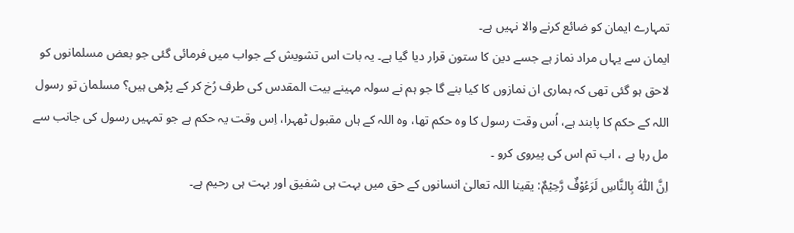تمہارے ایمان کو ضائع کرنے والا نہیں ہے۔
ایمان سے یہاں مراد نماز ہے جسے دین کا ستون قرار دیا گیا ہے۔ یہ بات اس تشویش کے جواب میں فرمائی گئی جو بعض مسلمانوں کو لاحق ہو گئی تھی کہ ہماری ان نمازوں کا کیا بنے گا جو ہم نے سولہ مہینے بیت المقدس کی طرف رُخ کر کے پڑھی ہیں؟ مسلمان تو رسول اللہ کے حکم کا پابند ہے، اُس وقت رسول کا وہ حکم تھا، وہ اللہ کے ہاں مقبول ٹھہرا، اِس وقت یہ حکم ہے جو تمہیں رسول کی جانب سے مل رہا ہے ، اب تم اس کی پیروی کرو ۔
اِنَّ اللّٰہَ بِالنَّاسِ لَرَءُوْفٌ رَّحِیْمٌ: یقینا اللہ تعالیٰ انسانوں کے حق میں بہت ہی شفیق اور بہت ہی رحیم ہے۔